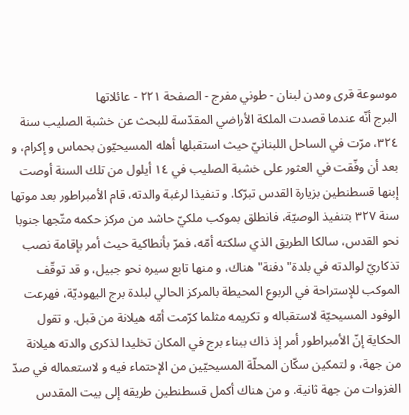موسوعة قرى ومدن لبنان - طوني مفرج - الصفحة ٢٢١ - عائلاتها
البرج أنّه عندما قصدت الملكة الأراضي المقدّسة للبحث عن خشبة الصليب سنة ٣٢٤، مرّت في الساحل اللبنانيّ حيث استقبلها أهله المسيحيّون بحماس و إكرام، و بعد أن وفّقت في العثور على خشبة الصليب في ١٤ أيلول من تلك السنة أوصت إبنها قسطنطين بزيارة القدس تبرّكا. و تنفيذا لرغبة والدته، قام الأمبراطور بعد موتها سنة ٣٢٧ بتنفيذ الوصيّة، فانطلق بموكب ملكيّ حاشد من مركز حكمه متّجها جنوبا نحو القدس، سالكا الطريق الذي سلكته أمّه، فمرّ بأنطاكية حيث أمر بإقامة نصب تذكاريّ لوالدته في بلدة" دفنة" هناك، و منها تابع سيره نحو جبيل، و قد توقّف الموكب للإستراحة في الربوع المحيطة بالمركز الحالي لبلدة برج اليهوديّة، فهرعت الوفود المسيحيّة لاستقباله و تكريمه مثلما كرّمت أمّه هيلانة من قبل. و تقول الحكاية إنّ الأمبراطور أمر إذ ذاك ببناء برج في المكان تخليدا لذكرى والدته هيلانة من جهة، و لتمكين سكّان المحلّة المسيحيّين من الإحتماء فيه و لاستعماله في صدّ الغزوات من جهة ثانية. و من هناك أكمل قسطنطين طريقه إلى بيت المقدس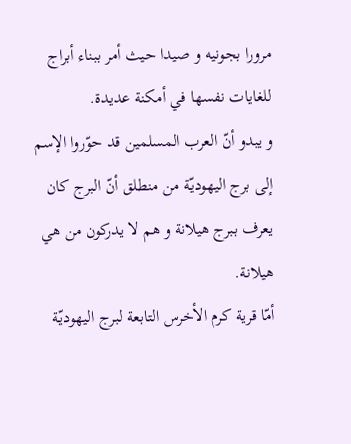مرورا بجونيه و صيدا حيث أمر ببناء أبراج للغايات نفسها في أمكنة عديدة.
و يبدو أنّ العرب المسلمين قد حوّروا الإسم إلى برج اليهوديّة من منطلق أنّ البرج كان يعرف ببرج هيلانة و هم لا يدركون من هي هيلانة.
أمّا قرية كرم الأخرس التابعة لبرج اليهوديّة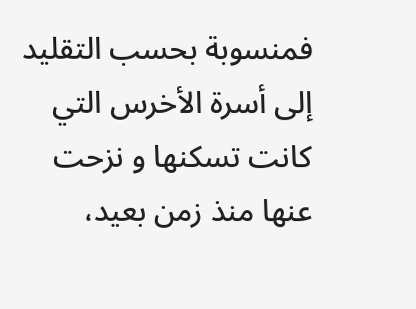فمنسوبة بحسب التقليد إلى أسرة الأخرس التي كانت تسكنها و نزحت عنها منذ زمن بعيد،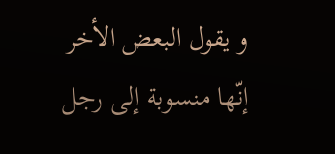و يقول البعض الأخر إنّها منسوبة إلى رجل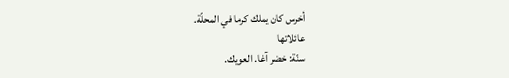أخرس كان يملك كرما في المحلّة.
عائلاتها
سنّة: خضر آغا. العويك.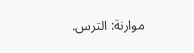موارنة: الترس.